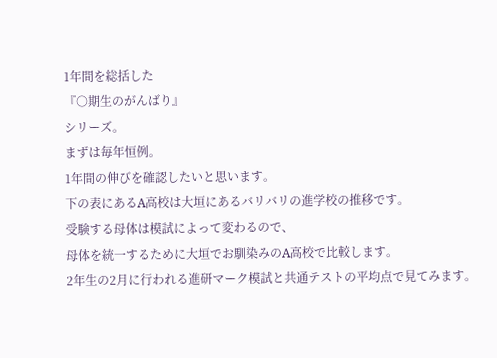1年間を総括した
『○期生のがんばり』
シリーズ。
まずは毎年恒例。
1年間の伸びを確認したいと思います。
下の表にあるA高校は大垣にあるバリバリの進学校の推移です。
受験する母体は模試によって変わるので、
母体を統一するために大垣でお馴染みのA高校で比較します。
2年生の2月に行われる進研マーク模試と共通テストの平均点で見てみます。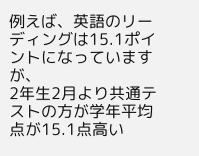例えば、英語のリーディングは15.1ポイントになっていますが、
2年生2月より共通テストの方が学年平均点が15.1点高い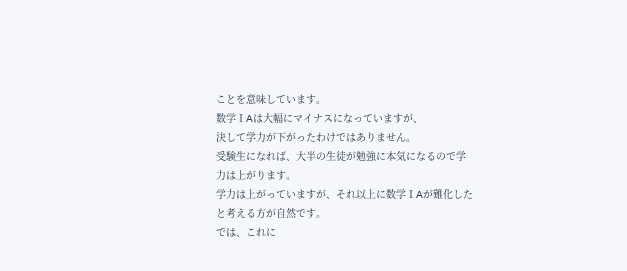ことを意味しています。
数学ⅠAは大幅にマイナスになっていますが、
決して学力が下がったわけではありません。
受験生になれば、大半の生徒が勉強に本気になるので学力は上がります。
学力は上がっていますが、それ以上に数学ⅠAが難化したと考える方が自然です。
では、これに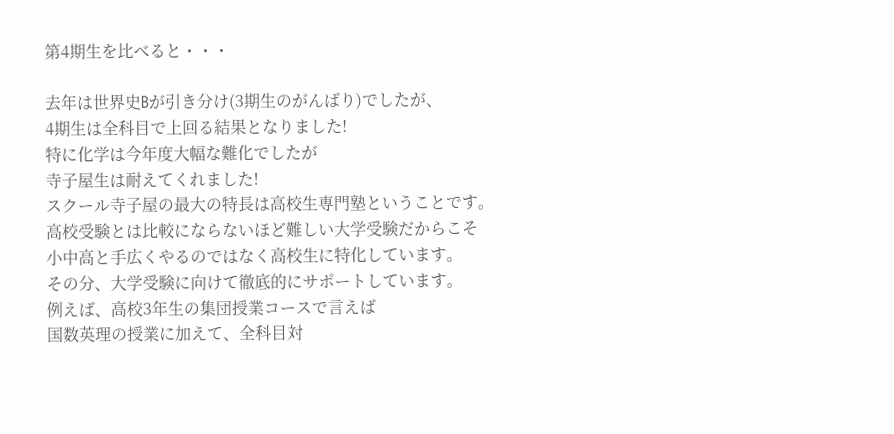第4期生を比べると・・・

去年は世界史Bが引き分け(3期生のがんばり)でしたが、
4期生は全科目で上回る結果となりました!
特に化学は今年度大幅な難化でしたが
寺子屋生は耐えてくれました!
スクール寺子屋の最大の特長は高校生専門塾ということです。
高校受験とは比較にならないほど難しい大学受験だからこそ
小中高と手広くやるのではなく高校生に特化しています。
その分、大学受験に向けて徹底的にサポートしています。
例えば、高校3年生の集団授業コースで言えば
国数英理の授業に加えて、全科目対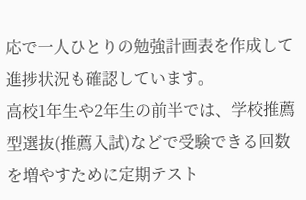応で一人ひとりの勉強計画表を作成して進捗状況も確認しています。
高校1年生や2年生の前半では、学校推薦型選抜(推薦入試)などで受験できる回数を増やすために定期テスト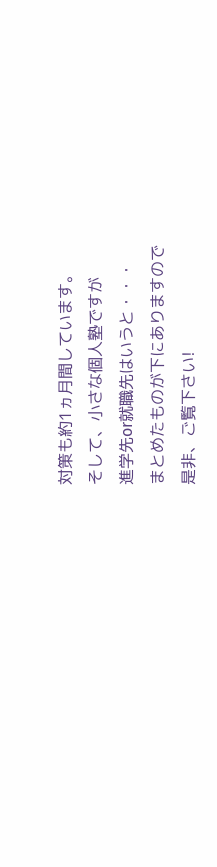対策も約1ヵ月間しています。
そして、小さな個人塾ですが
進学先or就職先はいうと・・・
まとめたものが下にありますので
是非、ご覧下さい!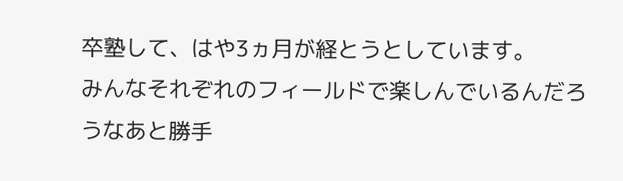卒塾して、はや3ヵ月が経とうとしています。
みんなそれぞれのフィールドで楽しんでいるんだろうなあと勝手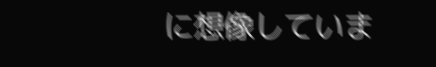に想像していま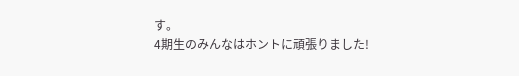す。
4期生のみんなはホントに頑張りました!